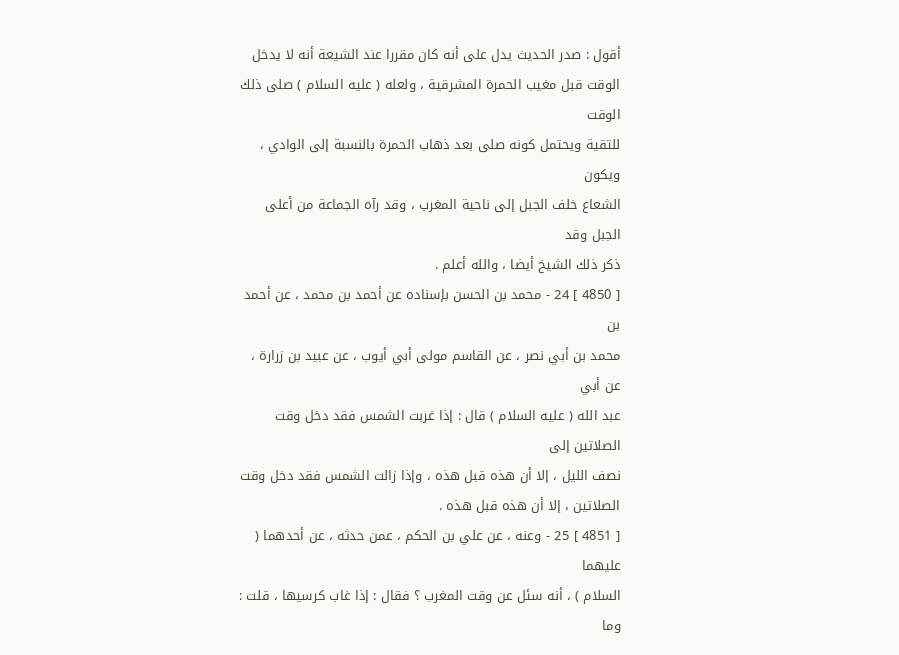أقول : صدر الحديث يدل على أنه كان مقررا عند الشيعة أنه لا يدخل
الوقت قبل مغيب الحمرة المشرقية ، ولعله ( عليه السلام ) صلى ذلك الوقت
للتقية ويحتمل كونه صلى بعد ذهاب الحمرة بالنسبة إلى الوادي ، ويكون
الشعاع خلف الجبل إلى ناحية المغرب ، وقد رآه الجماعة من أعلى الجبل وقد
ذكر ذلك الشيخ أيضا ، والله أعلم .
[ 4850 ] 24 - محمد بن الحسن بإسناده عن أحمد بن محمد ، عن أحمد بن
محمد بن أبي نصر ، عن القاسم مولى أبي أيوب ، عن عبيد بن زرارة ، عن أبي
عبد الله ( عليه السلام ) قال : إذا غربت الشمس فقد دخل وقت الصلاتين إلى
نصف الليل ، إلا أن هذه قبل هذه ، وإذا زالت الشمس فقد دخل وقت
الصلاتين ، إلا أن هذه قبل هذه .
[ 4851 ] 25 - وعنه ، عن علي بن الحكم ، عمن حدثه ، عن أحدهما ( عليهما
السلام ) ، أنه سئل عن وقت المغرب ؟ فقال : إذا غاب كرسيها ، قلت : وما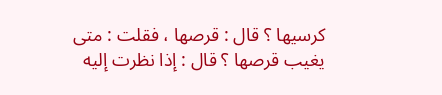كرسيها ؟ قال : قرصها ، فقلت : متى يغيب قرصها ؟ قال : إذا نظرت إليه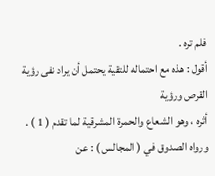فلم تره .
أقول : هذه مع احتماله للتقية يحتمل أن يراد نفى رؤية القرص ورؤية
أثره ، وهو الشعاع والحمرة المشرقية لما تقدم ( 1 ) .
ورواه الصدوق في ( المجالس ) : عن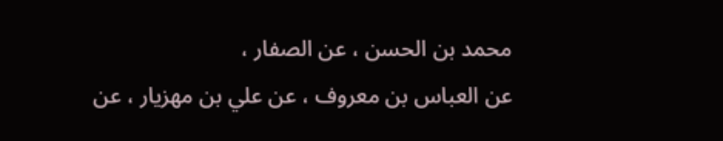محمد بن الحسن ، عن الصفار ،
عن العباس بن معروف ، عن علي بن مهزيار ، عن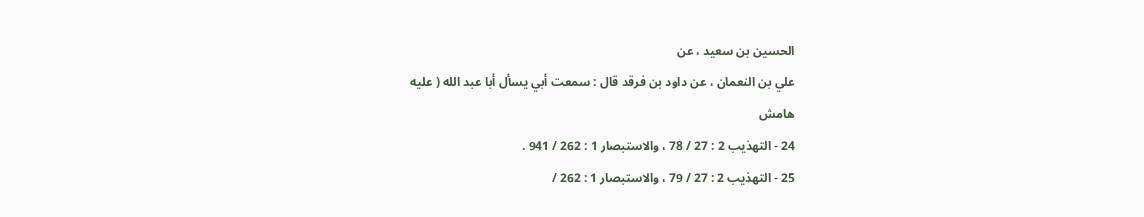الحسين بن سعيد ، عن
علي بن النعمان ، عن داود بن فرقد قال : سمعت أبي يسأل أبا عبد الله ( عليه
هامش
24 - التهذيب 2 : 27 / 78 ، والاستبصار 1 : 262 / 941 .
25 - التهذيب 2 : 27 / 79 ، والاستبصار 1 : 262 /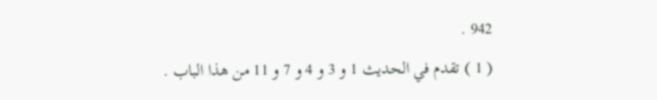942 .
( 1 ) تقدم في الحديث 1 و 3 و 4 و 7 و 11 من هذا الباب .